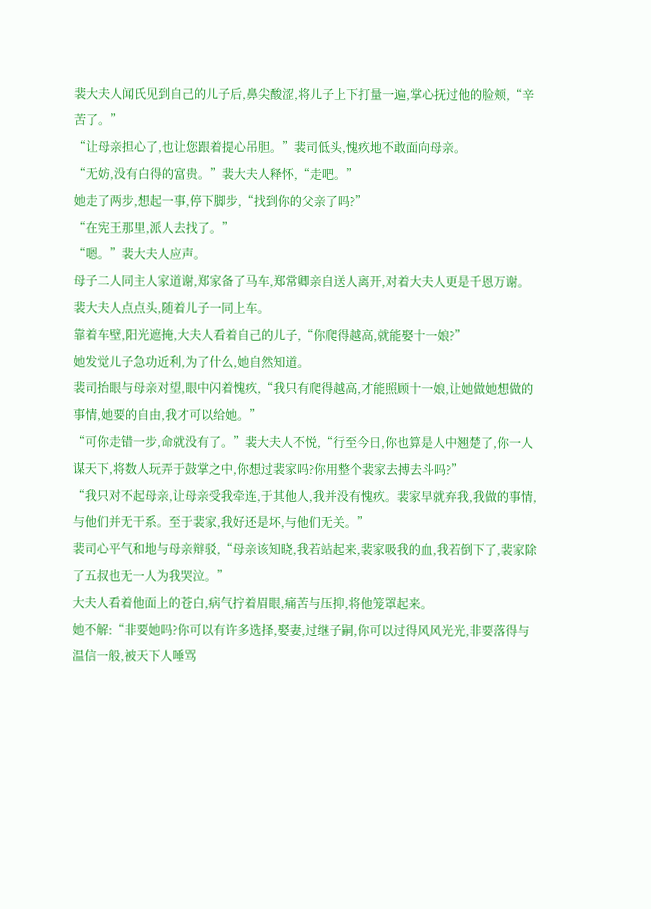裴大夫人闻氏见到自己的儿子后,鼻尖酸涩,将儿子上下打量一遍,掌心抚过他的脸颊,“辛苦了。”
“让母亲担心了,也让您跟着提心吊胆。”裴司低头,愧疚地不敢面向母亲。
“无妨,没有白得的富贵。”裴大夫人释怀,“走吧。”
她走了两步,想起一事,停下脚步,“找到你的父亲了吗?”
“在宪王那里,派人去找了。”
“嗯。”裴大夫人应声。
母子二人同主人家道谢,郑家备了马车,郑常卿亲自送人离开,对着大夫人更是千恩万谢。
裴大夫人点点头,随着儿子一同上车。
靠着车壁,阳光遮掩,大夫人看着自己的儿子,“你爬得越高,就能娶十一娘?”
她发觉儿子急功近利,为了什么,她自然知道。
裴司抬眼与母亲对望,眼中闪着愧疚,“我只有爬得越高,才能照顾十一娘,让她做她想做的事情,她要的自由,我才可以给她。”
“可你走错一步,命就没有了。”裴大夫人不悦,“行至今日,你也算是人中翘楚了,你一人谋天下,将数人玩弄于鼓掌之中,你想过裴家吗?你用整个裴家去搏去斗吗?”
“我只对不起母亲,让母亲受我牵连,于其他人,我并没有愧疚。裴家早就弃我,我做的事情,与他们并无干系。至于裴家,我好还是坏,与他们无关。”
裴司心平气和地与母亲辩驳,“母亲该知晓,我若站起来,裴家吸我的血,我若倒下了,裴家除了五叔也无一人为我哭泣。”
大夫人看着他面上的苍白,病气拧着眉眼,痛苦与压抑,将他笼罩起来。
她不解:“非要她吗?你可以有许多选择,娶妻,过继子嗣,你可以过得风风光光,非要落得与温信一般,被天下人唾骂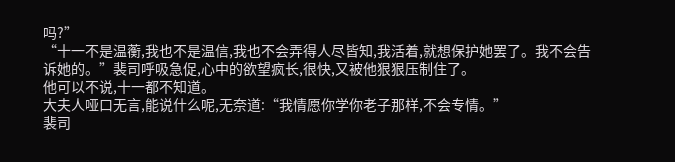吗?”
“十一不是温蘅,我也不是温信,我也不会弄得人尽皆知,我活着,就想保护她罢了。我不会告诉她的。”裴司呼吸急促,心中的欲望疯长,很快,又被他狠狠压制住了。
他可以不说,十一都不知道。
大夫人哑口无言,能说什么呢,无奈道:“我情愿你学你老子那样,不会专情。”
裴司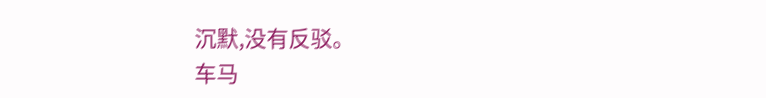沉默,没有反驳。
车马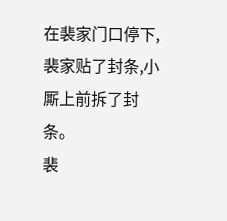在裴家门口停下,裴家贴了封条,小厮上前拆了封条。
裴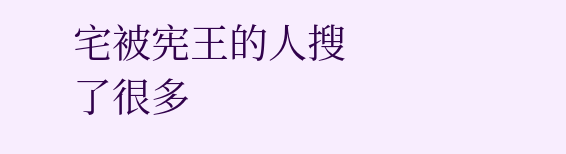宅被宪王的人搜了很多